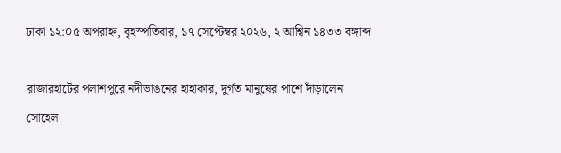ঢাকা ১২:০৫ অপরাহ্ন, বৃহস্পতিবার, ১৭ সেপ্টেম্বর ২০২৬, ২ আশ্বিন ১৪৩৩ বঙ্গাব্দ

রাজারহাটের পলাশপুরে নদীভাঙনের হাহাকার, দুর্গত মানুষের পাশে দাঁড়ালেন সোহেল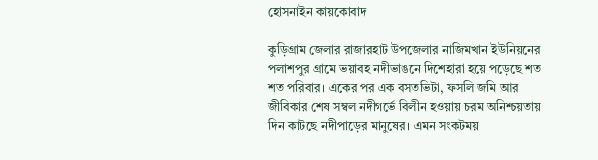হোসনাইন কায়কোবাদ

কুড়িগ্রাম জেলার রাজারহাট উপজেলার নাজিমখান ইউনিয়নের পলাশপুর গ্রামে ভয়াবহ নদীভাঙনে দিশেহারা হয়ে পড়েছে শত শত পরিবার। একের পর এক বসতভিটা, ফসলি জমি আর জীবিকার শেষ সম্বল নদীগর্ভে বিলীন হওয়ায় চরম অনিশ্চয়তায় দিন কাটছে নদীপাড়ের মানুষের। এমন সংকটময়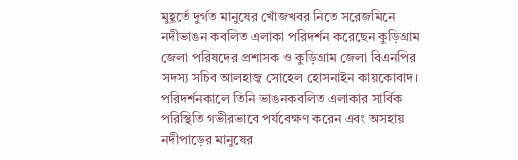মুহূর্তে দুর্গত মানুষের খোঁজখবর নিতে সরেজমিনে নদীভাঙন কবলিত এলাকা পরিদর্শন করেছেন কুড়িগ্রাম জেলা পরিষদের প্রশাসক ও কুড়িগ্রাম জেলা বিএনপির সদস্য সচিব আলহাজ্ব সোহেল হোসনাইন কায়কোবাদ।
পরিদর্শনকালে তিনি ভাঙনকবলিত এলাকার সার্বিক পরিস্থিতি গভীরভাবে পর্যবেক্ষণ করেন এবং অসহায় নদীপাড়ের মানুষের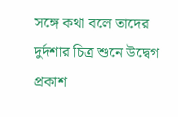সঙ্গে কথা বলে তাদের দুর্দশার চিত্র শুনে উদ্বেগ প্রকাশ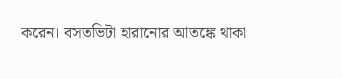করেন। বসতভিটা হারানোর আতঙ্কে থাকা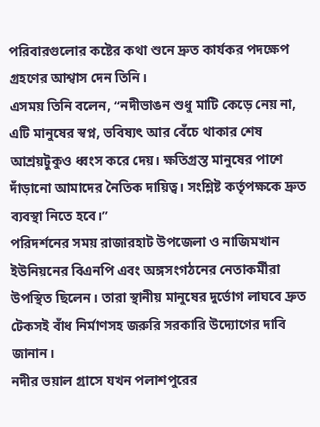পরিবারগুলোর কষ্টের কথা শুনে দ্রুত কার্যকর পদক্ষেপ গ্রহণের আশ্বাস দেন তিনি।
এসময় তিনি বলেন, “নদীভাঙন শুধু মাটি কেড়ে নেয় না, এটি মানুষের স্বপ্ন, ভবিষ্যৎ আর বেঁচে থাকার শেষ আশ্রয়টুকুও ধ্বংস করে দেয়। ক্ষতিগ্রস্ত মানুষের পাশে দাঁড়ানো আমাদের নৈতিক দায়িত্ব। সংশ্লিষ্ট কর্তৃপক্ষকে দ্রুত ব্যবস্থা নিতে হবে।”
পরিদর্শনের সময় রাজারহাট উপজেলা ও নাজিমখান ইউনিয়নের বিএনপি এবং অঙ্গসংগঠনের নেতাকর্মীরা উপস্থিত ছিলেন। তারা স্থানীয় মানুষের দুর্ভোগ লাঘবে দ্রুত টেকসই বাঁধ নির্মাণসহ জরুরি সরকারি উদ্যোগের দাবি জানান।
নদীর ভয়াল গ্রাসে যখন পলাশপুরের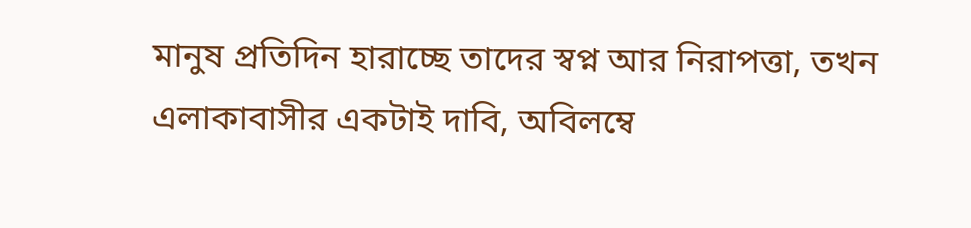মানুষ প্রতিদিন হারাচ্ছে তাদের স্বপ্ন আর নিরাপত্তা, তখন এলাকাবাসীর একটাই দাবি, অবিলম্বে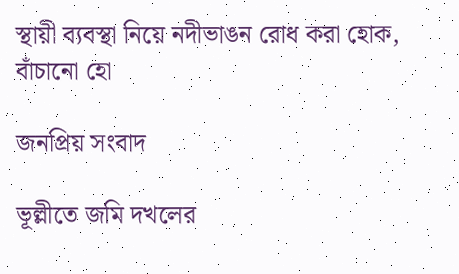স্থায়ী ব্যবস্থা নিয়ে নদীভাঙন রোধ করা হোক, বাঁচানো হো

জনপ্রিয় সংবাদ

ভূল্লীতে জমি দখলের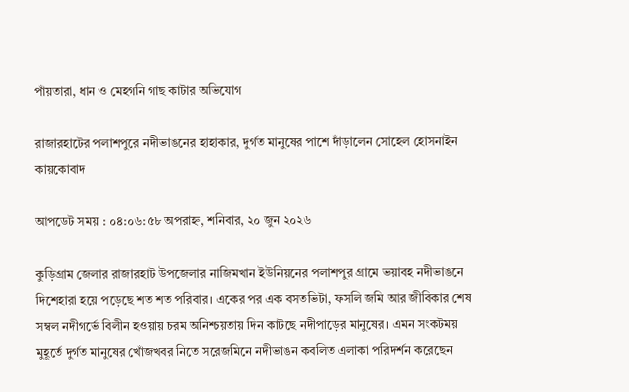পাঁয়তারা, ধান ও মেহগনি গাছ কাটার অভিযোগ

রাজারহাটের পলাশপুরে নদীভাঙনের হাহাকার, দুর্গত মানুষের পাশে দাঁড়ালেন সোহেল হোসনাইন কায়কোবাদ

আপডেট সময় : ০৪:০৬:৫৮ অপরাহ্ন, শনিবার, ২০ জুন ২০২৬

কুড়িগ্রাম জেলার রাজারহাট উপজেলার নাজিমখান ইউনিয়নের পলাশপুর গ্রামে ভয়াবহ নদীভাঙনে দিশেহারা হয়ে পড়েছে শত শত পরিবার। একের পর এক বসতভিটা, ফসলি জমি আর জীবিকার শেষ সম্বল নদীগর্ভে বিলীন হওয়ায় চরম অনিশ্চয়তায় দিন কাটছে নদীপাড়ের মানুষের। এমন সংকটময় মুহূর্তে দুর্গত মানুষের খোঁজখবর নিতে সরেজমিনে নদীভাঙন কবলিত এলাকা পরিদর্শন করেছেন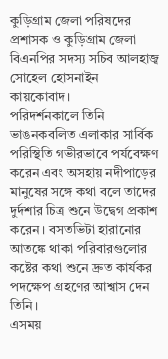কুড়িগ্রাম জেলা পরিষদের প্রশাসক ও কুড়িগ্রাম জেলা বিএনপির সদস্য সচিব আলহাজ্ব সোহেল হোসনাইন কায়কোবাদ।
পরিদর্শনকালে তিনি ভাঙনকবলিত এলাকার সার্বিক পরিস্থিতি গভীরভাবে পর্যবেক্ষণ করেন এবং অসহায় নদীপাড়ের মানুষের সঙ্গে কথা বলে তাদের দুর্দশার চিত্র শুনে উদ্বেগ প্রকাশ করেন। বসতভিটা হারানোর আতঙ্কে থাকা পরিবারগুলোর কষ্টের কথা শুনে দ্রুত কার্যকর পদক্ষেপ গ্রহণের আশ্বাস দেন তিনি।
এসময়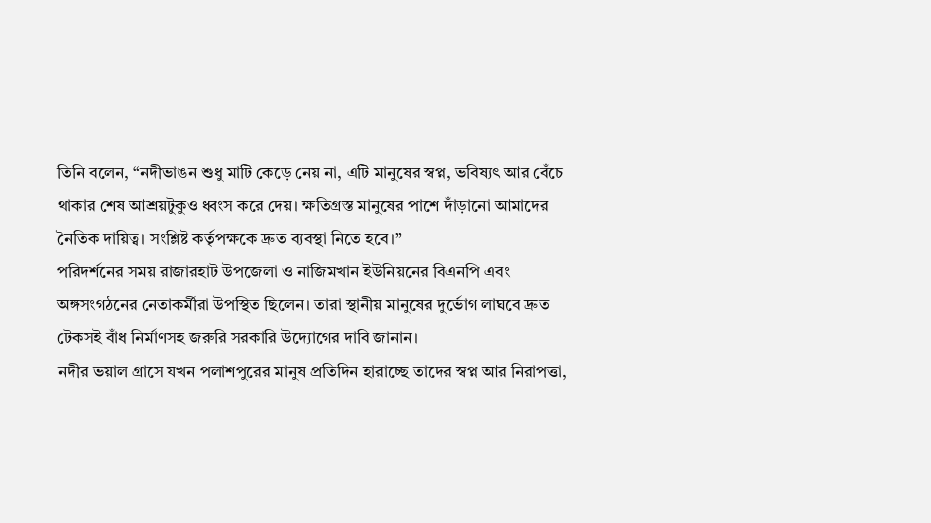তিনি বলেন, “নদীভাঙন শুধু মাটি কেড়ে নেয় না, এটি মানুষের স্বপ্ন, ভবিষ্যৎ আর বেঁচে থাকার শেষ আশ্রয়টুকুও ধ্বংস করে দেয়। ক্ষতিগ্রস্ত মানুষের পাশে দাঁড়ানো আমাদের নৈতিক দায়িত্ব। সংশ্লিষ্ট কর্তৃপক্ষকে দ্রুত ব্যবস্থা নিতে হবে।”
পরিদর্শনের সময় রাজারহাট উপজেলা ও নাজিমখান ইউনিয়নের বিএনপি এবং অঙ্গসংগঠনের নেতাকর্মীরা উপস্থিত ছিলেন। তারা স্থানীয় মানুষের দুর্ভোগ লাঘবে দ্রুত টেকসই বাঁধ নির্মাণসহ জরুরি সরকারি উদ্যোগের দাবি জানান।
নদীর ভয়াল গ্রাসে যখন পলাশপুরের মানুষ প্রতিদিন হারাচ্ছে তাদের স্বপ্ন আর নিরাপত্তা,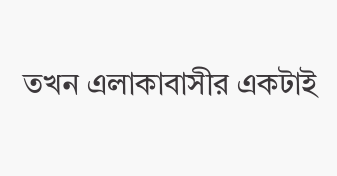তখন এলাকাবাসীর একটাই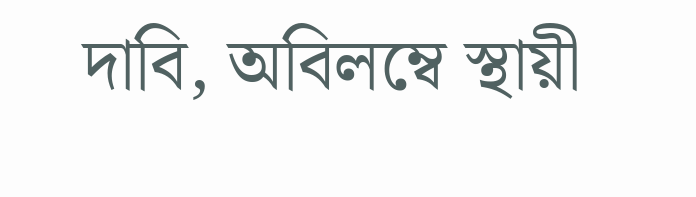দাবি, অবিলম্বে স্থায়ী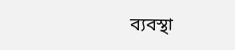ব্যবস্থা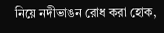নিয়ে নদীভাঙন রোধ করা হোক,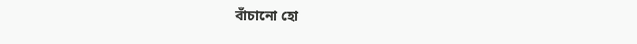বাঁচানো হো